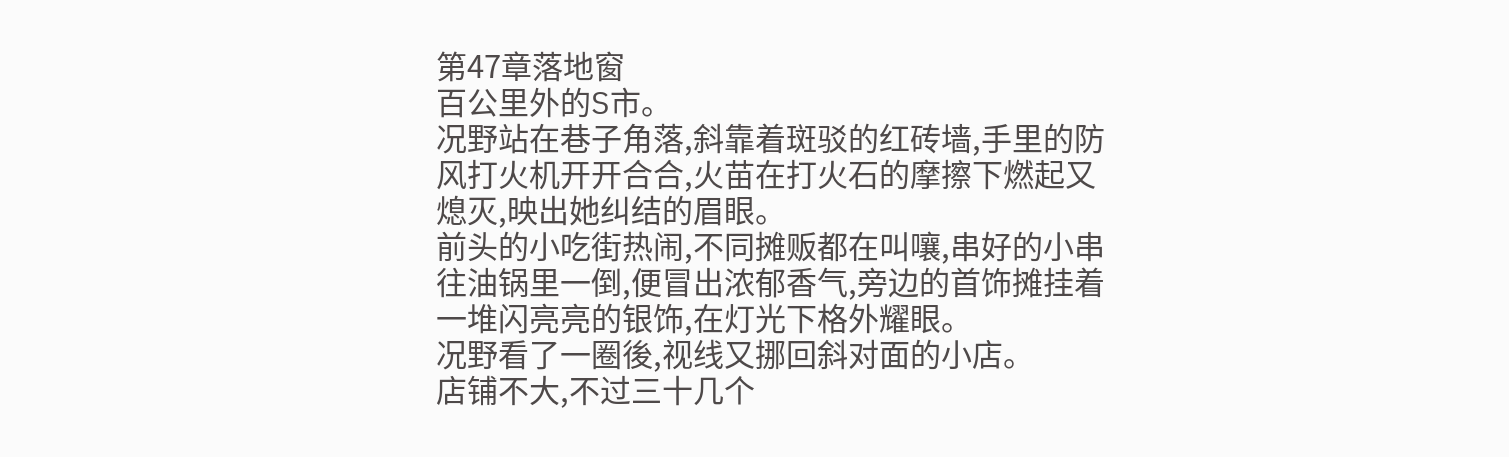第47章落地窗
百公里外的S市。
况野站在巷子角落,斜靠着斑驳的红砖墙,手里的防风打火机开开合合,火苗在打火石的摩擦下燃起又熄灭,映出她纠结的眉眼。
前头的小吃街热闹,不同摊贩都在叫嚷,串好的小串往油锅里一倒,便冒出浓郁香气,旁边的首饰摊挂着一堆闪亮亮的银饰,在灯光下格外耀眼。
况野看了一圈後,视线又挪回斜对面的小店。
店铺不大,不过三十几个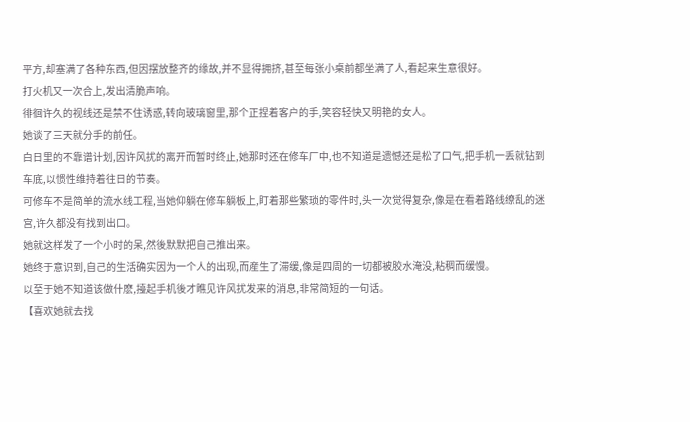平方,却塞满了各种东西,但因摆放整齐的缘故,并不显得拥挤,甚至每张小桌前都坐满了人,看起来生意很好。
打火机又一次合上,发出清脆声响。
徘徊许久的视线还是禁不住诱惑,转向玻璃窗里,那个正捏着客户的手,笑容轻快又明艳的女人。
她谈了三天就分手的前任。
白日里的不靠谱计划,因许风扰的离开而暂时终止,她那时还在修车厂中,也不知道是遗憾还是松了口气,把手机一丢就钻到车底,以惯性维持着往日的节奏。
可修车不是简单的流水线工程,当她仰躺在修车躺板上,盯着那些繁琐的零件时,头一次觉得复杂,像是在看着路线缭乱的迷宫,许久都没有找到出口。
她就这样发了一个小时的呆,然後默默把自己推出来。
她终于意识到,自己的生活确实因为一个人的出现,而産生了滞缓,像是四周的一切都被胶水淹没,粘稠而缓慢。
以至于她不知道该做什麽,擡起手机後才瞧见许风扰发来的消息,非常简短的一句话。
【喜欢她就去找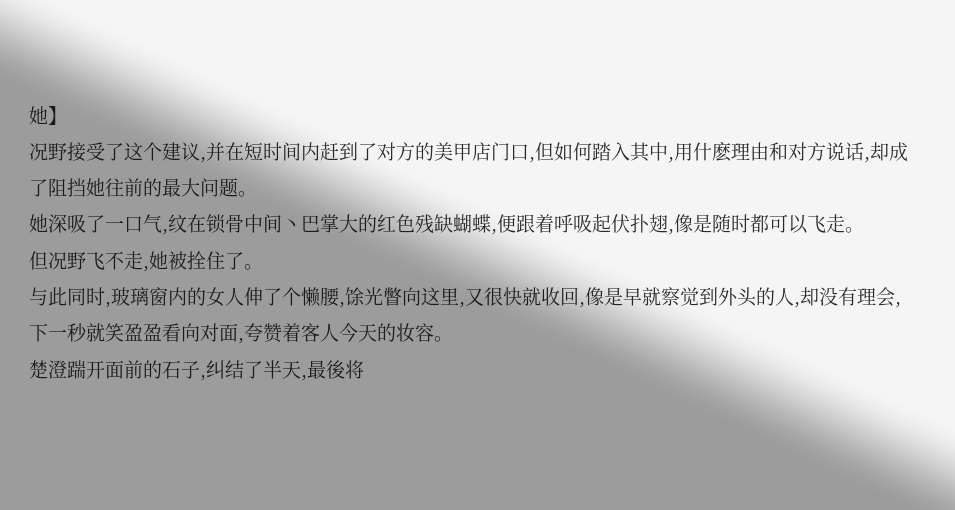她】
况野接受了这个建议,并在短时间内赶到了对方的美甲店门口,但如何踏入其中,用什麽理由和对方说话,却成了阻挡她往前的最大问题。
她深吸了一口气,纹在锁骨中间丶巴掌大的红色残缺蝴蝶,便跟着呼吸起伏扑翅,像是随时都可以飞走。
但况野飞不走,她被拴住了。
与此同时,玻璃窗内的女人伸了个懒腰,馀光瞥向这里,又很快就收回,像是早就察觉到外头的人,却没有理会,下一秒就笑盈盈看向对面,夸赞着客人今天的妆容。
楚澄踹开面前的石子,纠结了半天,最後将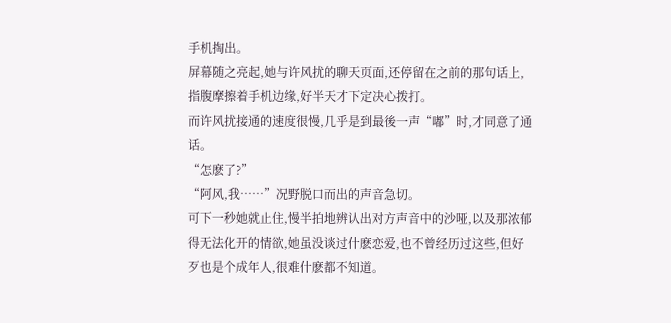手机掏出。
屏幕随之亮起,她与许风扰的聊天页面,还停留在之前的那句话上,指腹摩擦着手机边缘,好半天才下定决心拨打。
而许风扰接通的速度很慢,几乎是到最後一声“嘟”时,才同意了通话。
“怎麽了?”
“阿风,我……”况野脱口而出的声音急切。
可下一秒她就止住,慢半拍地辨认出对方声音中的沙哑,以及那浓郁得无法化开的情欲,她虽没谈过什麽恋爱,也不曾经历过这些,但好歹也是个成年人,很难什麽都不知道。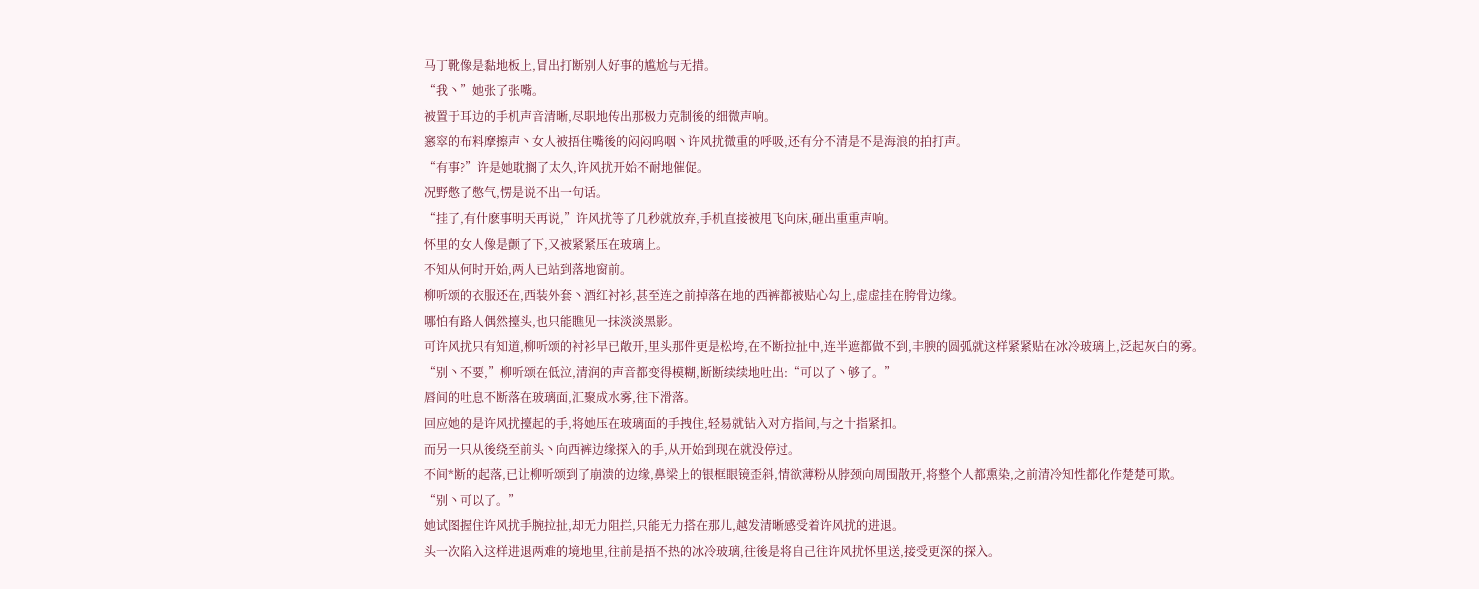马丁靴像是黏地板上,冒出打断别人好事的尴尬与无措。
“我丶”她张了张嘴。
被置于耳边的手机声音清晰,尽职地传出那极力克制後的细微声响。
窸窣的布料摩擦声丶女人被捂住嘴後的闷闷呜咽丶许风扰微重的呼吸,还有分不清是不是海浪的拍打声。
“有事?”许是她耽搁了太久,许风扰开始不耐地催促。
况野憋了憋气,愣是说不出一句话。
“挂了,有什麽事明天再说,”许风扰等了几秒就放弃,手机直接被甩飞向床,砸出重重声响。
怀里的女人像是颤了下,又被紧紧压在玻璃上。
不知从何时开始,两人已站到落地窗前。
柳听颂的衣服还在,西装外套丶酒红衬衫,甚至连之前掉落在地的西裤都被贴心勾上,虚虚挂在胯骨边缘。
哪怕有路人偶然擡头,也只能瞧见一抹淡淡黑影。
可许风扰只有知道,柳听颂的衬衫早已敞开,里头那件更是松垮,在不断拉扯中,连半遮都做不到,丰腴的圆弧就这样紧紧贴在冰冷玻璃上,泛起灰白的雾。
“别丶不要,”柳听颂在低泣,清润的声音都变得模糊,断断续续地吐出:“可以了丶够了。”
唇间的吐息不断落在玻璃面,汇聚成水雾,往下滑落。
回应她的是许风扰擡起的手,将她压在玻璃面的手拽住,轻易就钻入对方指间,与之十指紧扣。
而另一只从後绕至前头丶向西裤边缘探入的手,从开始到现在就没停过。
不间*断的起落,已让柳听颂到了崩溃的边缘,鼻梁上的银框眼镜歪斜,情欲薄粉从脖颈向周围散开,将整个人都熏染,之前清冷知性都化作楚楚可欺。
“别丶可以了。”
她试图握住许风扰手腕拉扯,却无力阻拦,只能无力搭在那儿,越发清晰感受着许风扰的进退。
头一次陷入这样进退两难的境地里,往前是捂不热的冰冷玻璃,往後是将自己往许风扰怀里送,接受更深的探入。